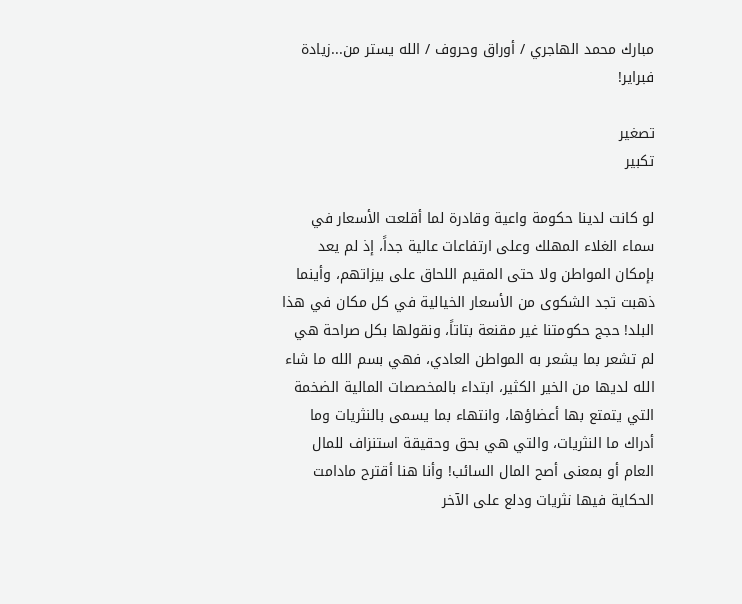مبارك محمد الهاجري / أوراق وحروف / الله يستر من...زيادة فبراير!

تصغير
تكبير

لو كانت لدينا حكومة واعية وقادرة لما أقلعت الأسعار في سماء الغلاء المهلك وعلى ارتفاعات عالية جداً، إذ لم يعد بإمكان المواطن ولا حتى المقيم اللحاق على بيزاتهم، وأينما ذهبت تجد الشكوى من الأسعار الخيالية في كل مكان في هذا البلد! حجج حكومتنا غير مقنعة بتاتاً، ونقولها بكل صراحة هي لم تشعر بما يشعر به المواطن العادي، فهي بسم الله ما شاء الله لديها من الخير الكثير، ابتداء بالمخصصات المالية الضخمة التي يتمتع بها أعضاؤها، وانتهاء بما يسمى بالنثريات وما أدراك ما النثريات، والتي هي بحق وحقيقة استنزاف للمال العام أو بمعنى أصح المال السائب! وأنا هنا أقترح مادامت الحكاية فيها نثريات ودلع على الآخر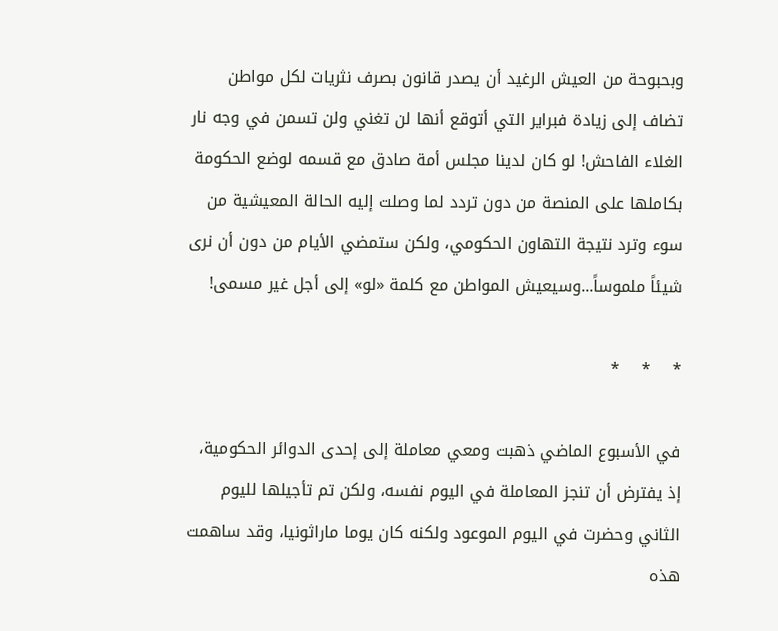وبحبوحة من العيش الرغيد أن يصدر قانون بصرف نثريات لكل مواطن تضاف إلى زيادة فبراير التي أتوقع أنها لن تغني ولن تسمن في وجه نار الغلاء الفاحش! لو كان لدينا مجلس أمة صادق مع قسمه لوضع الحكومة بكاملها على المنصة من دون تردد لما وصلت إليه الحالة المعيشية من سوء وترد نتيجة التهاون الحكومي، ولكن ستمضي الأيام من دون أن نرى شيئاً ملموساً...وسيعيش المواطن مع كلمة «لو» إلى أجل غير مسمى!

*    *    *

في الأسبوع الماضي ذهبت ومعي معاملة إلى إحدى الدوائر الحكومية، إذ يفترض أن تنجز المعاملة في اليوم نفسه، ولكن تم تأجيلها لليوم الثاني وحضرت في اليوم الموعود ولكنه كان يوما ماراثونيا، وقد ساهمت هذه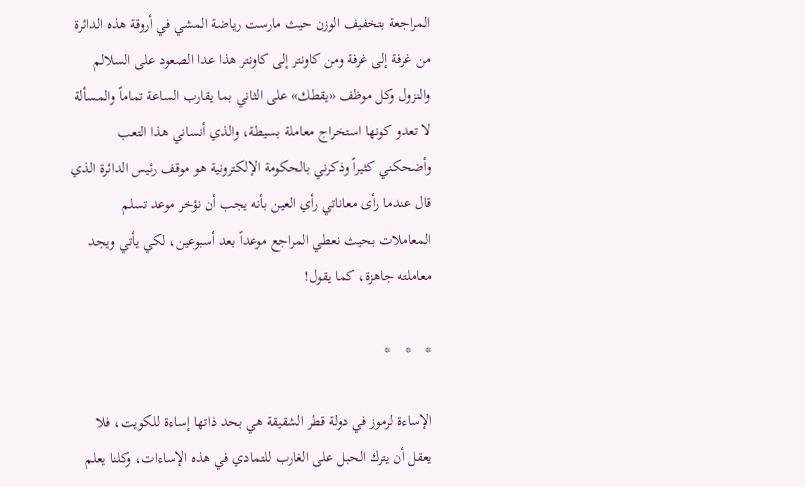المراجعة بتخفيف الوزن حيث مارست رياضة المشي في أروقة هذه الدائرة من غرفة إلى غرفة ومن كاونتر إلى كاونتر هذا عدا الصعود على السلالم والنزول وكل موظف «يقطك» على الثاني بما يقارب الساعة تماماً والمسألة لا تعدو كونها استخراج معاملة بسيطة، والذي أنساني هذا التعب وأضحكني كثيراً وذكرني بالحكومة الإلكترونية هو موقف رئيس الدائرة الذي قال عندما رأى معاناتي رأي العين بأنه يجب أن نؤخر موعد تسلم المعاملات بحيث نعطي المراجع موعداً بعد أسبوعين، لكي يأتي ويجد معاملته جاهزة، كما يقول!

*    *    *

الإساءة لرموز في دولة قطر الشقيقة هي بحد ذاتها إساءة للكويت، فلا يعقل أن يترك الحبل على الغارب للتمادي في هذه الإساءات، وكلنا يعلم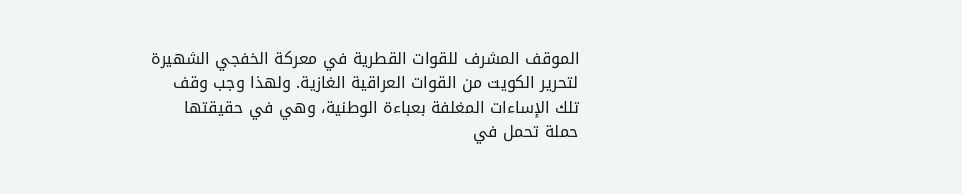الموقف المشرف للقوات القطرية في معركة الخفجي الشهيرة لتحرير الكويت من القوات العراقية الغازية. ولهذا وجب وقف تلك الإساءات المغلفة بعباءة الوطنية، وهي في حقيقتها حملة تحمل في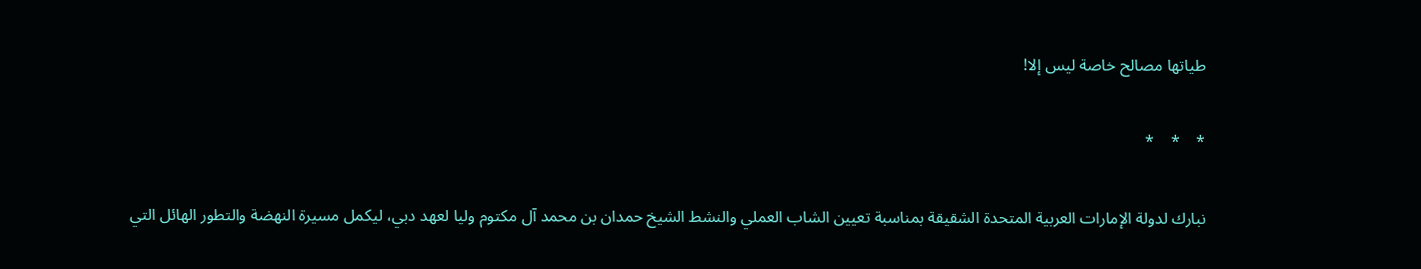طياتها مصالح خاصة ليس إلا!

*    *    *

نبارك لدولة الإمارات العربية المتحدة الشقيقة بمناسبة تعيين الشاب العملي والنشط الشيخ حمدان بن محمد آل مكتوم وليا لعهد دبي، ليكمل مسيرة النهضة والتطور الهائل التي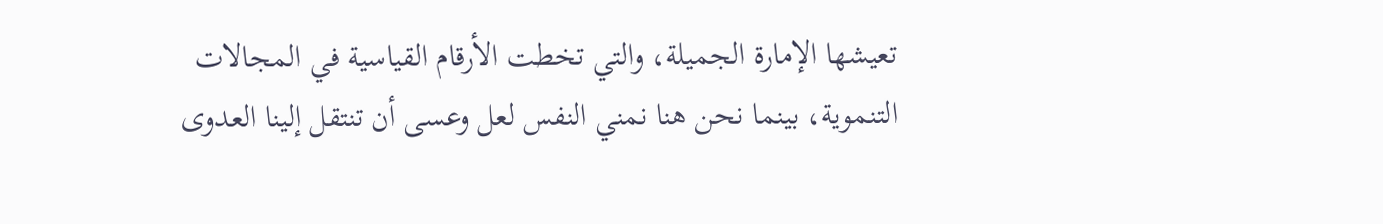تعيشها الإمارة الجميلة، والتي تخطت الأرقام القياسية في المجالات التنموية، بينما نحن هنا نمني النفس لعل وعسى أن تنتقل إلينا العدوى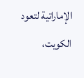الإماراتية لتعود الكويت،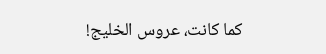كما كانت، عروس الخليج!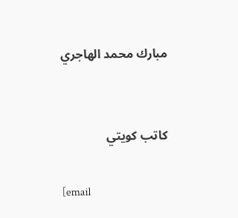مبارك محمد الهاجري


كاتب كويتي

[email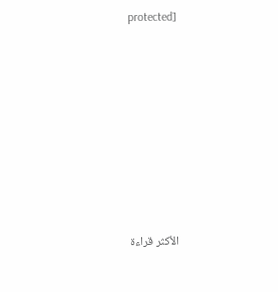protected]









الأكثر قراءة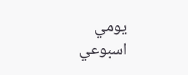يومي
اسبوعي